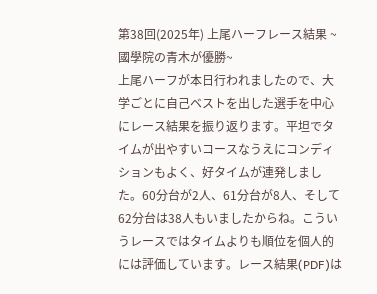第38回(2025年) 上尾ハーフレース結果 ~國學院の青木が優勝~
上尾ハーフが本日行われましたので、大学ごとに自己ベストを出した選手を中心にレース結果を振り返ります。平坦でタイムが出やすいコースなうえにコンディションもよく、好タイムが連発しました。60分台が2人、61分台が8人、そして62分台は38人もいましたからね。こういうレースではタイムよりも順位を個人的には評価しています。レース結果(PDF)は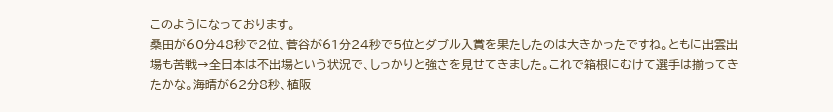このようになっております。
桑田が60分48秒で2位、菅谷が61分24秒で5位とダブル入賞を果たしたのは大きかったですね。ともに出雲出場も苦戦→全日本は不出場という状況で、しっかりと強さを見せてきました。これで箱根にむけて選手は揃ってきたかな。海晴が62分8秒、植阪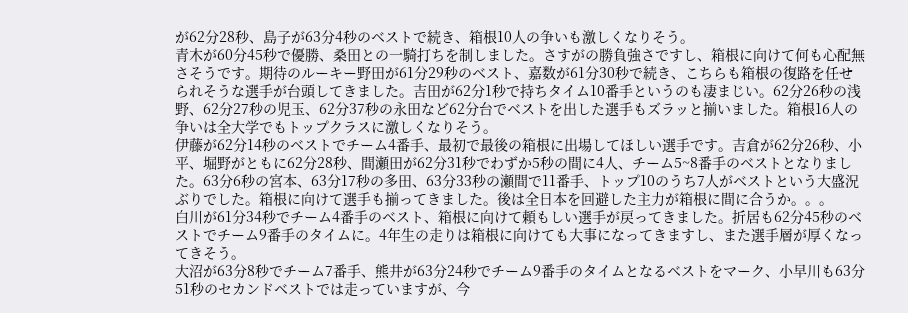が62分28秒、島子が63分4秒のベストで続き、箱根10人の争いも激しくなりそう。
青木が60分45秒で優勝、桑田との一騎打ちを制しました。さすがの勝負強さですし、箱根に向けて何も心配無さそうです。期待のルーキー野田が61分29秒のベスト、嘉数が61分30秒で続き、こちらも箱根の復路を任せられそうな選手が台頭してきました。吉田が62分1秒で持ちタイム10番手というのも凄まじい。62分26秒の浅野、62分27秒の児玉、62分37秒の永田など62分台でベストを出した選手もズラッと揃いました。箱根16人の争いは全大学でもトップクラスに激しくなりそう。
伊藤が62分14秒のベストでチーム4番手、最初で最後の箱根に出場してほしい選手です。吉倉が62分26秒、小平、堀野がともに62分28秒、間瀬田が62分31秒でわずか5秒の間に4人、チーム5~8番手のベストとなりました。63分6秒の宮本、63分17秒の多田、63分33秒の瀬間で11番手、トップ10のうち7人がベストという大盛況ぶりでした。箱根に向けて選手も揃ってきました。後は全日本を回避した主力が箱根に間に合うか。。。
白川が61分34秒でチーム4番手のベスト、箱根に向けて頼もしい選手が戻ってきました。折居も62分45秒のベストでチーム9番手のタイムに。4年生の走りは箱根に向けても大事になってきますし、また選手層が厚くなってきそう。
大沼が63分8秒でチーム7番手、熊井が63分24秒でチーム9番手のタイムとなるベストをマーク、小早川も63分51秒のセカンドベストでは走っていますが、今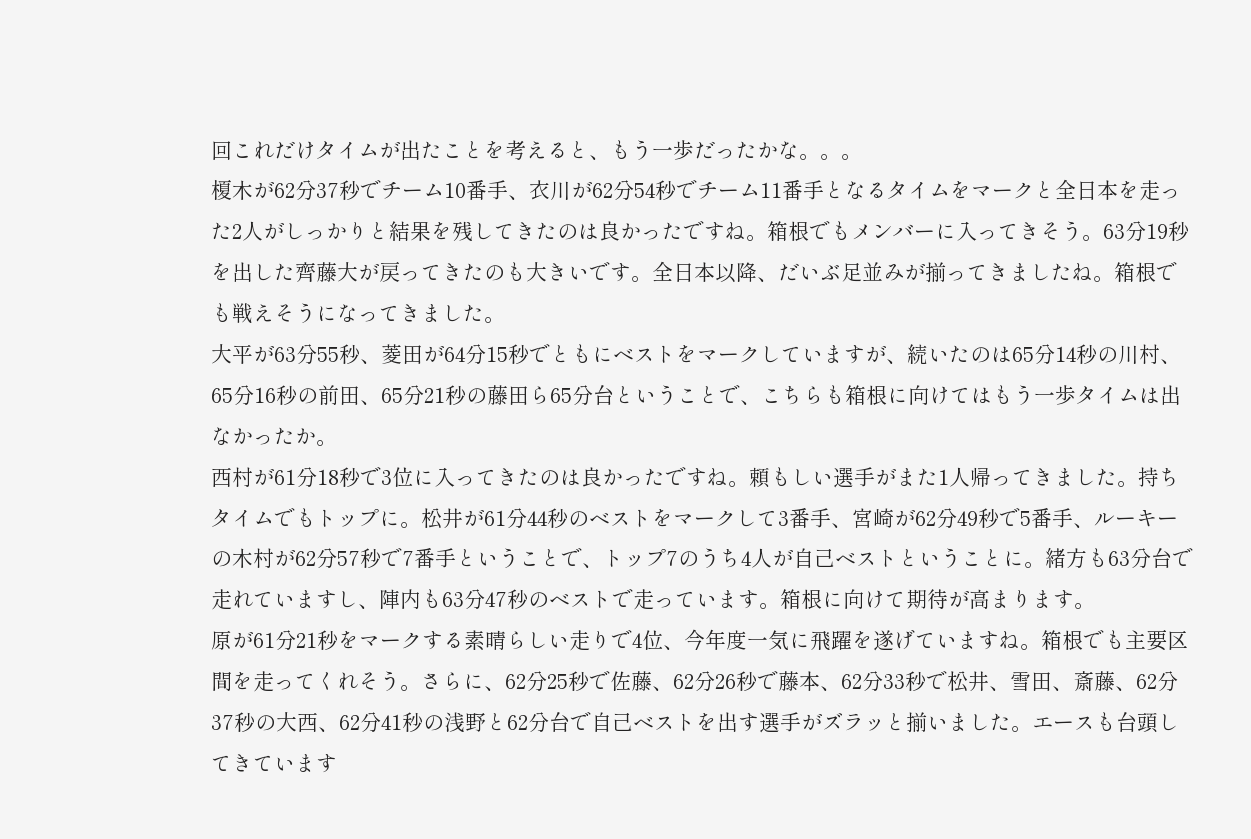回これだけタイムが出たことを考えると、もう一歩だったかな。。。
榎木が62分37秒でチーム10番手、衣川が62分54秒でチーム11番手となるタイムをマークと全日本を走った2人がしっかりと結果を残してきたのは良かったですね。箱根でもメンバーに入ってきそう。63分19秒を出した齊藤大が戻ってきたのも大きいです。全日本以降、だいぶ足並みが揃ってきましたね。箱根でも戦えそうになってきました。
大平が63分55秒、菱田が64分15秒でともにベストをマークしていますが、続いたのは65分14秒の川村、65分16秒の前田、65分21秒の藤田ら65分台ということで、こちらも箱根に向けてはもう一歩タイムは出なかったか。
西村が61分18秒で3位に入ってきたのは良かったですね。頼もしい選手がまた1人帰ってきました。持ちタイムでもトップに。松井が61分44秒のベストをマークして3番手、宮崎が62分49秒で5番手、ルーキーの木村が62分57秒で7番手ということで、トップ7のうち4人が自己ベストということに。緒方も63分台で走れていますし、陣内も63分47秒のベストで走っています。箱根に向けて期待が高まります。
原が61分21秒をマークする素晴らしい走りで4位、今年度一気に飛躍を遂げていますね。箱根でも主要区間を走ってくれそう。さらに、62分25秒で佐藤、62分26秒で藤本、62分33秒で松井、雪田、斎藤、62分37秒の大西、62分41秒の浅野と62分台で自己ベストを出す選手がズラッと揃いました。エースも台頭してきています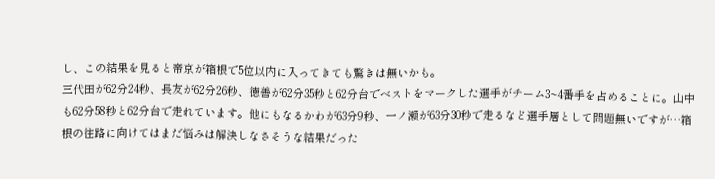し、この結果を見ると帝京が箱根で5位以内に入ってきても驚きは無いかも。
三代田が62分24秒、長友が62分26秒、徳善が62分35秒と62分台でベストをマークした選手がチーム3~4番手を占めることに。山中も62分58秒と62分台で走れています。他にもなるかわが63分9秒、一ノ瀬が63分30秒で走るなど選手層として問題無いですが…箱根の往路に向けてはまだ悩みは解決しなさそうな結果だった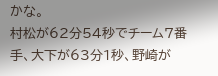かな。
村松が62分54秒でチーム7番手、大下が63分1秒、野崎が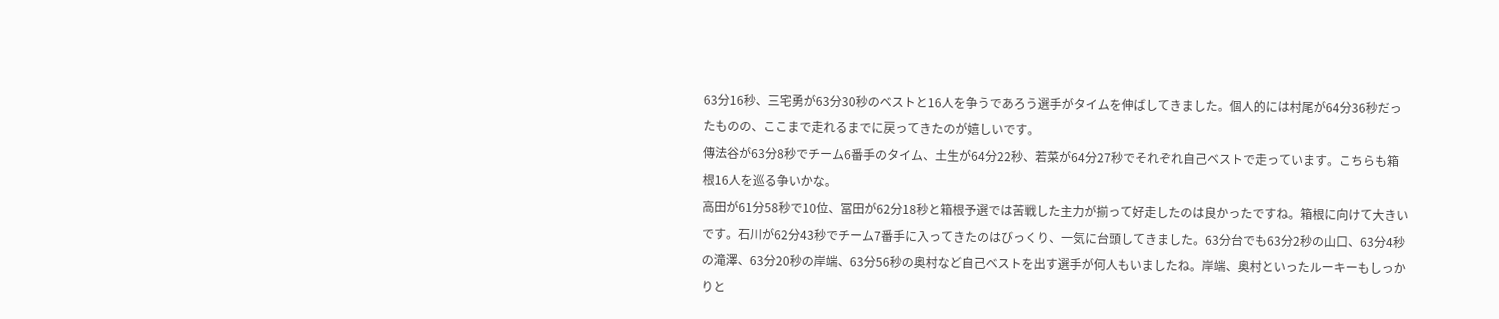63分16秒、三宅勇が63分30秒のベストと16人を争うであろう選手がタイムを伸ばしてきました。個人的には村尾が64分36秒だったものの、ここまで走れるまでに戻ってきたのが嬉しいです。
傳法谷が63分8秒でチーム6番手のタイム、土生が64分22秒、若菜が64分27秒でそれぞれ自己ベストで走っています。こちらも箱根16人を巡る争いかな。
高田が61分58秒で10位、冨田が62分18秒と箱根予選では苦戦した主力が揃って好走したのは良かったですね。箱根に向けて大きいです。石川が62分43秒でチーム7番手に入ってきたのはびっくり、一気に台頭してきました。63分台でも63分2秒の山口、63分4秒の滝澤、63分20秒の岸端、63分56秒の奥村など自己ベストを出す選手が何人もいましたね。岸端、奥村といったルーキーもしっかりと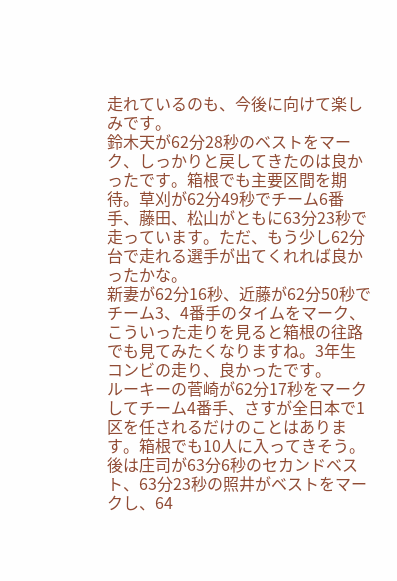走れているのも、今後に向けて楽しみです。
鈴木天が62分28秒のベストをマーク、しっかりと戻してきたのは良かったです。箱根でも主要区間を期待。草刈が62分49秒でチーム6番手、藤田、松山がともに63分23秒で走っています。ただ、もう少し62分台で走れる選手が出てくれれば良かったかな。
新妻が62分16秒、近藤が62分50秒でチーム3、4番手のタイムをマーク、こういった走りを見ると箱根の往路でも見てみたくなりますね。3年生コンビの走り、良かったです。
ルーキーの菅崎が62分17秒をマークしてチーム4番手、さすが全日本で1区を任されるだけのことはあります。箱根でも10人に入ってきそう。後は庄司が63分6秒のセカンドベスト、63分23秒の照井がベストをマークし、64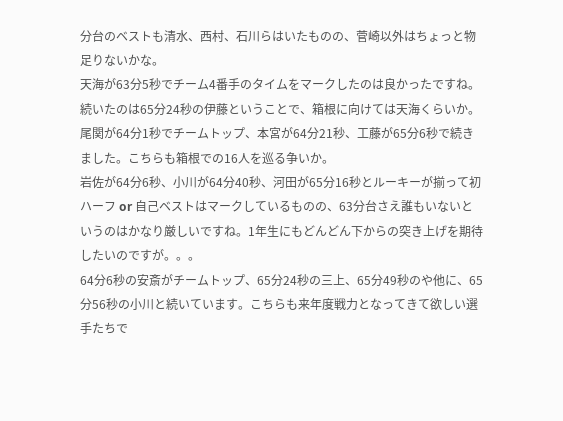分台のベストも清水、西村、石川らはいたものの、菅崎以外はちょっと物足りないかな。
天海が63分5秒でチーム4番手のタイムをマークしたのは良かったですね。続いたのは65分24秒の伊藤ということで、箱根に向けては天海くらいか。
尾関が64分1秒でチームトップ、本宮が64分21秒、工藤が65分6秒で続きました。こちらも箱根での16人を巡る争いか。
岩佐が64分6秒、小川が64分40秒、河田が65分16秒とルーキーが揃って初ハーフ or 自己ベストはマークしているものの、63分台さえ誰もいないというのはかなり厳しいですね。1年生にもどんどん下からの突き上げを期待したいのですが。。。
64分6秒の安斎がチームトップ、65分24秒の三上、65分49秒のや他に、65分56秒の小川と続いています。こちらも来年度戦力となってきて欲しい選手たちで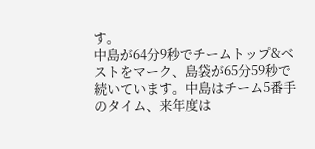す。
中島が64分9秒でチームトップ&ベストをマーク、島袋が65分59秒で続いています。中島はチーム5番手のタイム、来年度は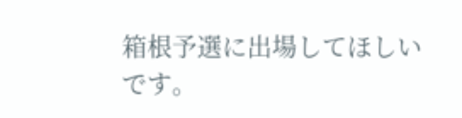箱根予選に出場してほしいです。